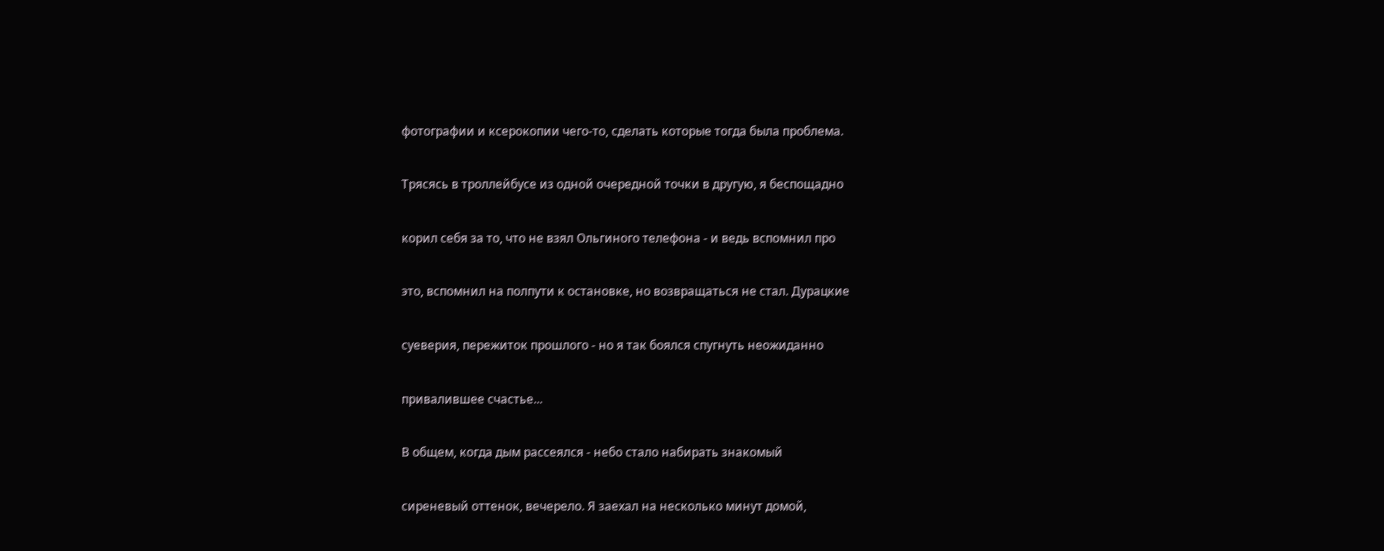фотографии и ксерокопии чего-то, сделать которые тогда была проблема.

Трясясь в троллейбусе из одной очередной точки в другую, я беспощадно

корил себя за то, что не взял Ольгиного телефона - и ведь вспомнил про

это, вспомнил на полпути к остановке, но возвращаться не стал. Дурацкие

суеверия, пережиток прошлого - но я так боялся спугнуть неожиданно

привалившее счастье...

В общем, когда дым рассеялся - небо стало набирать знакомый

сиреневый оттенок, вечерело. Я заехал на несколько минут домой,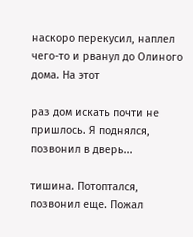наскоро перекусил, наплел чего-то и рванул до Олиного дома. На этот

раз дом искать почти не пришлось. Я поднялся, позвонил в дверь...

тишина. Потоптался, позвонил еще. Пожал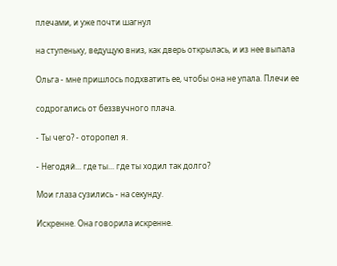плечами, и уже почти шагнул

на ступеньку, ведущую вниз, как дверь открылась, и из нее выпала

Ольга - мне пришлось подхватить ее, чтобы она не упала. Плечи ее

содрогались от беззвучного плача.

- Ты чего? - оторопел я.

- Негодяй... где ты... где ты ходил так долго?

Мои глаза сузились - на секунду.

Искренне. Она говорила искренне.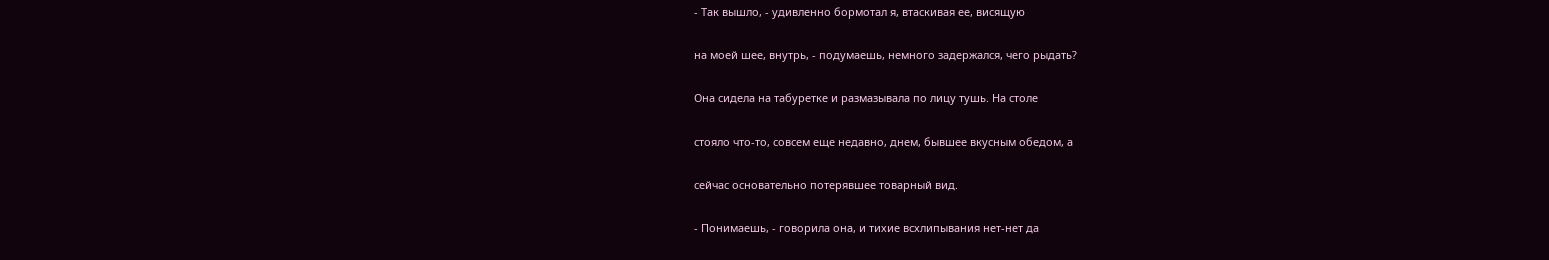- Так вышло, - удивленно бормотал я, втаскивая ее, висящую

на моей шее, внутрь, - подумаешь, немного задержался, чего рыдать?

Она сидела на табуретке и размазывала по лицу тушь. На столе

стояло что-то, совсем еще недавно, днем, бывшее вкусным обедом, а

сейчас основательно потерявшее товарный вид.

- Понимаешь, - говорила она, и тихие всхлипывания нет-нет да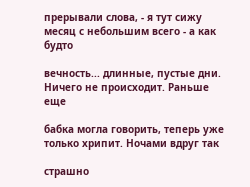прерывали слова, - я тут сижу месяц с небольшим всего - а как будто

вечность... длинные, пустые дни. Ничего не происходит. Раньше еще

бабка могла говорить, теперь уже только хрипит. Ночами вдруг так

страшно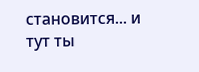становится... и тут ты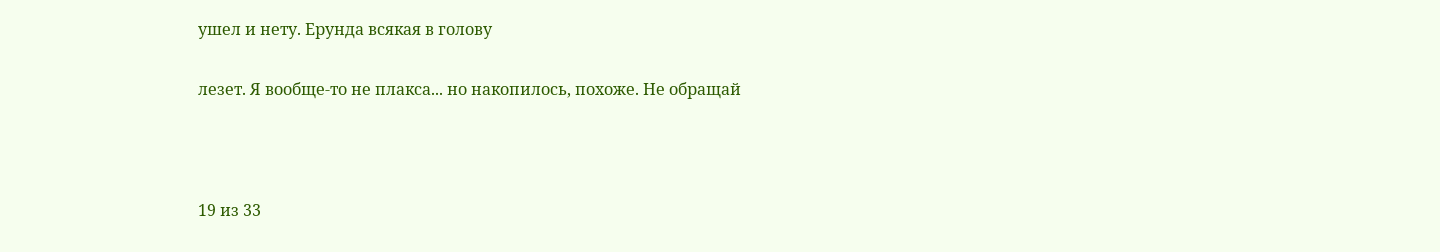ушел и нету. Ерунда всякая в голову

лезет. Я вообще-то не плакса... но накопилось, похоже. Не обращай



19 из 33